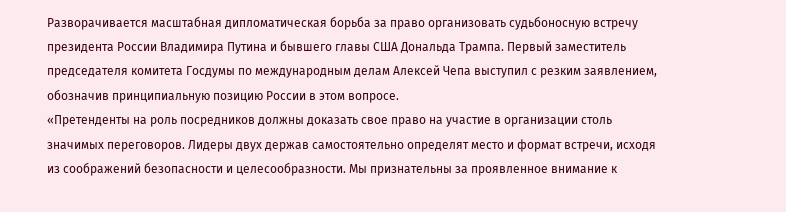Разворачивается масштабная дипломатическая борьба за право организовать судьбоносную встречу президента России Владимира Путина и бывшего главы США Дональда Трампа. Первый заместитель председателя комитета Госдумы по международным делам Алексей Чепа выступил с резким заявлением, обозначив принципиальную позицию России в этом вопросе.
«Претенденты на роль посредников должны доказать свое право на участие в организации столь значимых переговоров. Лидеры двух держав самостоятельно определят место и формат встречи, исходя из соображений безопасности и целесообразности. Мы признательны за проявленное внимание к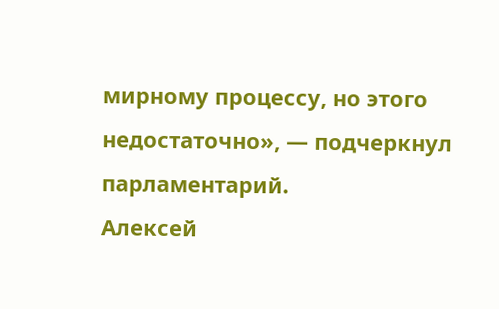мирному процессу, но этого недостаточно», — подчеркнул парламентарий.
Алексей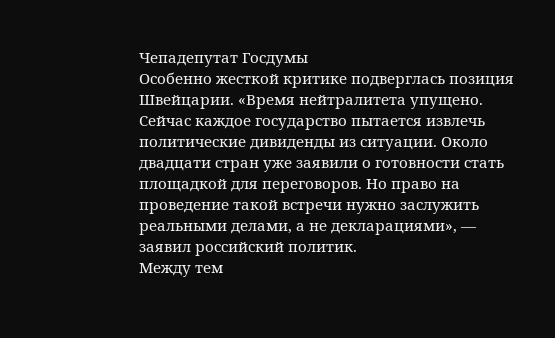Чепадепутат Госдумы
Особенно жесткой критике подверглась позиция Швейцарии. «Время нейтралитета упущено. Сейчас каждое государство пытается извлечь политические дивиденды из ситуации. Около двадцати стран уже заявили о готовности стать площадкой для переговоров. Но право на проведение такой встречи нужно заслужить реальными делами, а не декларациями», — заявил российский политик.
Между тем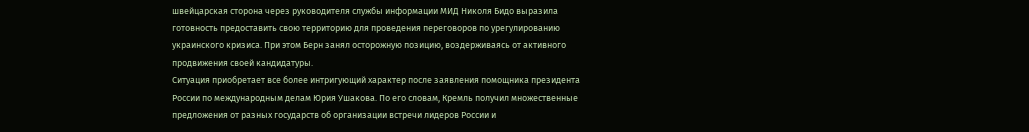швейцарская сторона через руководителя службы информации МИД Николя Бидо выразила готовность предоставить свою территорию для проведения переговоров по урегулированию украинского кризиса. При этом Берн занял осторожную позицию, воздерживаясь от активного продвижения своей кандидатуры.
Ситуация приобретает все более интригующий характер после заявления помощника президента России по международным делам Юрия Ушакова. По его словам, Кремль получил множественные предложения от разных государств об организации встречи лидеров России и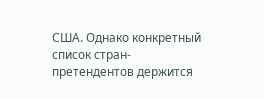США. Однако конкретный список стран-претендентов держится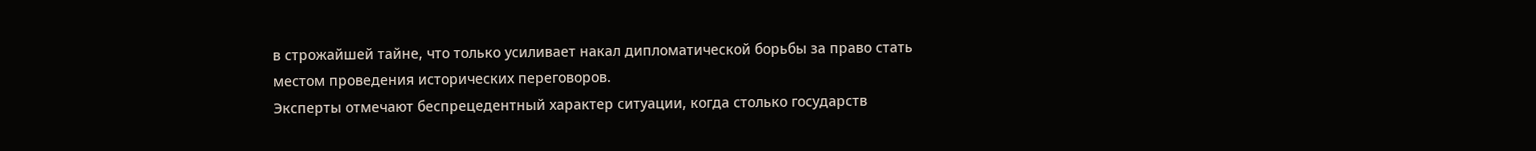в строжайшей тайне, что только усиливает накал дипломатической борьбы за право стать местом проведения исторических переговоров.
Эксперты отмечают беспрецедентный характер ситуации, когда столько государств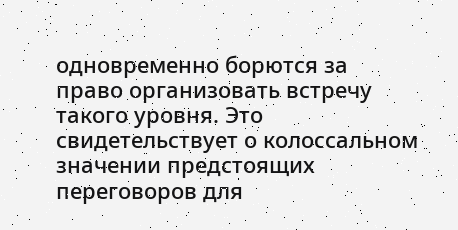одновременно борются за право организовать встречу такого уровня. Это свидетельствует о колоссальном значении предстоящих переговоров для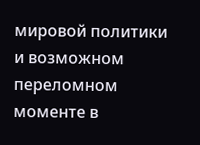мировой политики и возможном переломном моменте в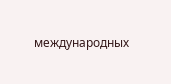международных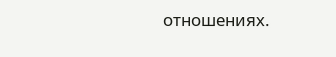отношениях.